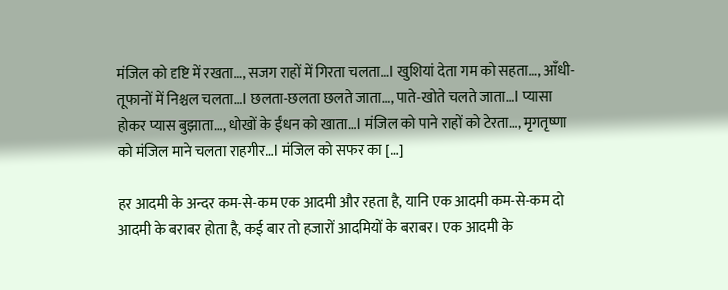मंजिल को दृष्टि में रखता…, सजग राहों में गिरता चलता…l खुशियां देता गम को सहता…, आँधी-तूफानों में निश्चल चलता…l छलता-छलता छलते जाता…, पाते-खोते चलते जाता…l प्यासा होकर प्यास बुझाता…, धोखों के ईंधन को खाता…l मंजिल को पाने राहों को टेरता…, मृगतृष्णा को मंजिल माने चलता राहगीर…l मंजिल को सफर का […]

हर आदमी के अन्दर कम-से-कम एक आदमी और रहता है, यानि एक आदमी कम-से-कम दो आदमी के बराबर होता है, कई बार तो हजारों आदमियों के बराबर। एक आदमी के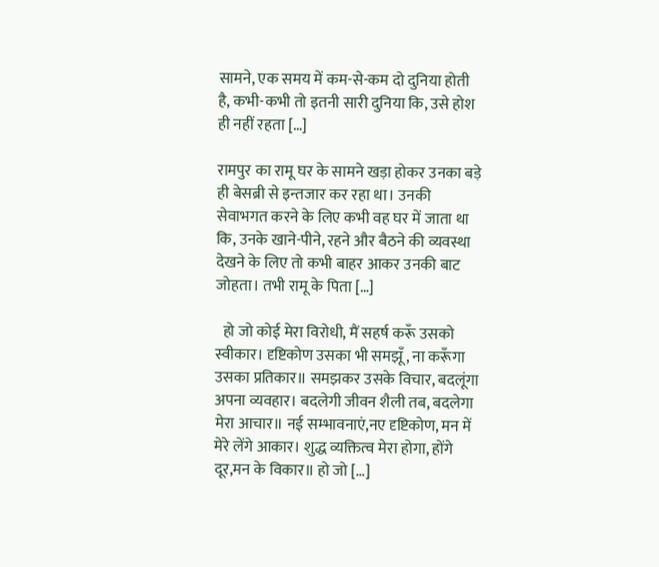सामने, एक समय में कम-से-कम दो दुनिया होती है, कभी-कभी तो इतनी सारी दुनिया कि, उसे होश ही नहीं रहता […]

रामपुर का रामू घर के सामने खड़ा होकर उनका बड़े ही बेसब्री से इन्तजार कर रहा था। उनकी सेवाभगत करने के लिए कभी वह घर में जाता था कि, उनके खाने-पीने, रहने और बैठने की व्यवस्था देखने के लिए तो कभी बाहर आकर उनकी बाट जोहता। तभी रामू के पिता […]

  हो जो कोई मेरा विरोधी, मैं सहर्ष करूँ उसको स्वीकार। दृष्टिकोण उसका भी समझूँ, ना करूँगा उसका प्रतिकार॥ समझकर उसके विचार, बदलूंगा अपना व्यवहार। बदलेगी जीवन शैली तब, बदलेगा मेरा आचार॥ नई सम्भावनाएं,नए दृष्टिकोण, मन में मेरे लेंगे आकार। शुद्ध व्यक्तित्व मेरा होगा, होंगे दूर,मन के विकार॥ हो जो […]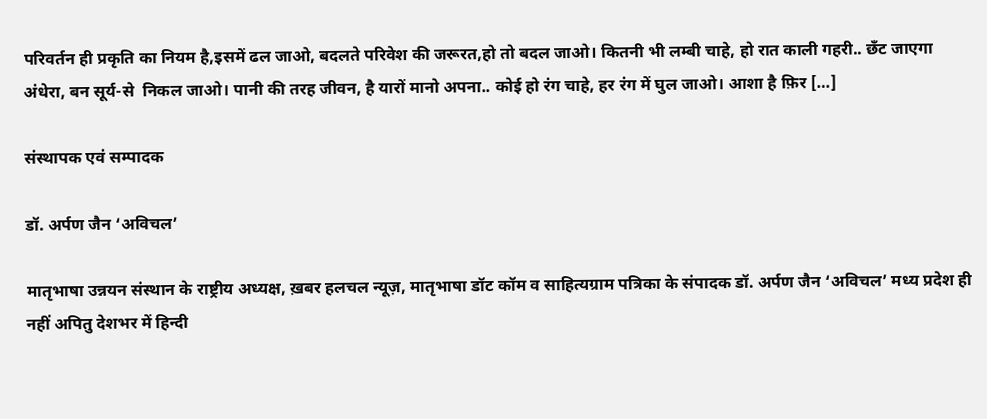परिवर्तन ही प्रकृति का नियम है,इसमें ढल जाओ, बदलते परिवेश की जरूरत,हो तो बदल जाओ। कितनी भी लम्बी चाहे, हो रात काली गहरी.. छँट जाएगा अंधेरा, बन सूर्य-से  निकल जाओ। पानी की तरह जीवन, है यारों मानो अपना.. कोई हो रंग चाहे, हर रंग में घुल जाओ। आशा है फ़िर […]

संस्थापक एवं सम्पादक

डॉ. अर्पण जैन ‘अविचल’

मातृभाषा उन्नयन संस्थान के राष्ट्रीय अध्यक्ष, ख़बर हलचल न्यूज़, मातृभाषा डॉट कॉम व साहित्यग्राम पत्रिका के संपादक डॉ. अर्पण जैन ‘अविचल’ मध्य प्रदेश ही नहीं अपितु देशभर में हिन्दी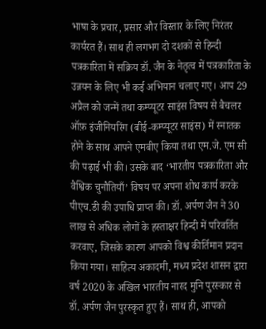भाषा के प्रचार, प्रसार और विस्तार के लिए निरंतर कार्यरत हैं। साथ ही लगभग दो दशकों से हिन्दी पत्रकारिता में सक्रिय डॉ. जैन के नेतृत्व में पत्रकारिता के उन्नयन के लिए भी कई अभियान चलाए गए। आप 29 अप्रैल को जन्में तथा कम्प्यूटर साइंस विषय से बैचलर ऑफ़ इंजीनियरिंग (बीई-कम्प्यूटर साइंस) में स्नातक होने के साथ आपने एमबीए किया तथा एम.जे. एम सी की पढ़ाई भी की। उसके बाद ‘भारतीय पत्रकारिता और वैश्विक चुनौतियाँ’ विषय पर अपना शोध कार्य करके पीएच.डी की उपाधि प्राप्त की। डॉ. अर्पण जैन ने 30 लाख से अधिक लोगों के हस्ताक्षर हिन्दी में परिवर्तित करवाए, जिसके कारण आपको विश्व कीर्तिमान प्रदान किया गया। साहित्य अकादमी, मध्य प्रदेश शासन द्वारा वर्ष 2020 के अखिल भारतीय नारद मुनि पुरस्कार से डॉ. अर्पण जैन पुरस्कृत हुए हैं। साथ ही, आपको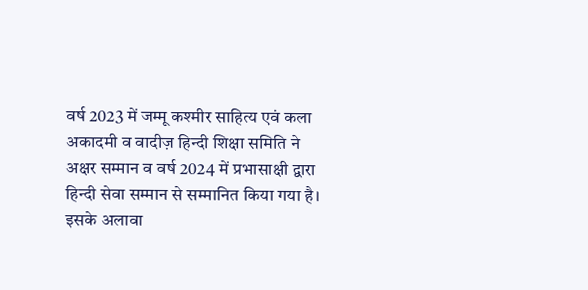वर्ष 2023 में जम्मू कश्मीर साहित्य एवं कला अकादमी व वादीज़ हिन्दी शिक्षा समिति ने अक्षर सम्मान व वर्ष 2024 में प्रभासाक्षी द्वारा हिन्दी सेवा सम्मान से सम्मानित किया गया है। इसके अलावा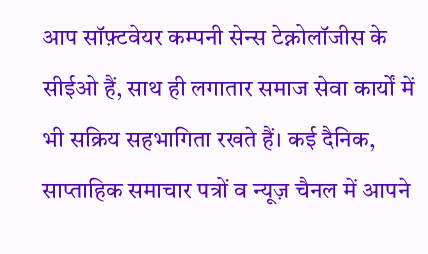आप सॉफ़्टवेयर कम्पनी सेन्स टेक्नोलॉजीस के सीईओ हैं, साथ ही लगातार समाज सेवा कार्यों में भी सक्रिय सहभागिता रखते हैं। कई दैनिक, साप्ताहिक समाचार पत्रों व न्यूज़ चैनल में आपने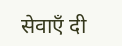सेवाएँ दी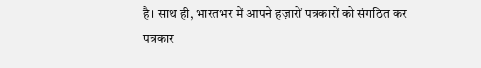है। साथ ही, भारतभर में आपने हज़ारों पत्रकारों को संगठित कर पत्रकार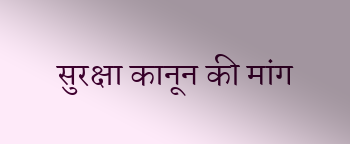सुरक्षा कानून की मांग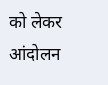को लेकर आंदोलन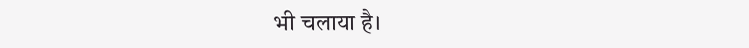भी चलाया है।